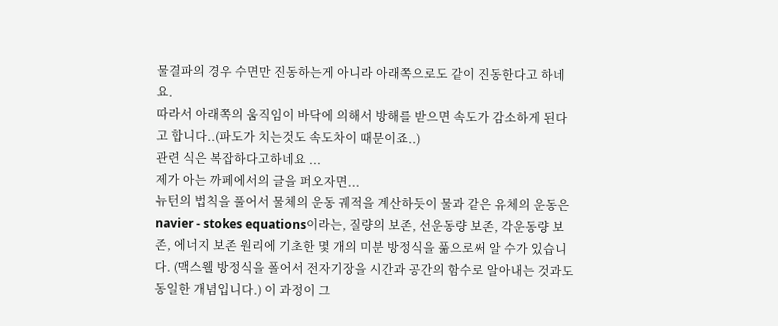물결파의 경우 수면만 진동하는게 아니라 아래쪽으로도 같이 진동한다고 하네요.
따라서 아래쪽의 움직임이 바닥에 의해서 방해를 받으면 속도가 감소하게 된다고 합니다..(파도가 치는것도 속도차이 때문이죠..)
관련 식은 복잡하다고하네요 ...
제가 아는 까페에서의 글을 퍼오자면...
뉴턴의 법칙을 풀어서 물체의 운동 궤적을 계산하듯이 물과 같은 유체의 운동은 navier - stokes equations이라는, 질량의 보존, 선운동량 보존, 각운동량 보존, 에너지 보존 원리에 기초한 몇 개의 미분 방정식을 풂으로써 알 수가 있습니다. (맥스웰 방정식을 폴어서 전자기장을 시간과 공간의 함수로 알아내는 것과도 동일한 개념입니다.) 이 과정이 그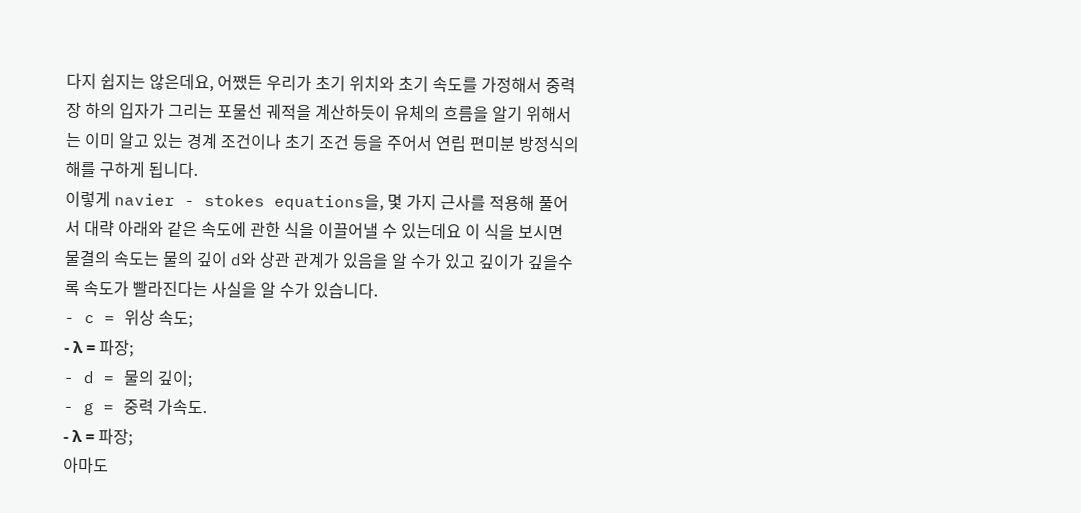다지 쉽지는 않은데요, 어쨌든 우리가 초기 위치와 초기 속도를 가정해서 중력장 하의 입자가 그리는 포물선 궤적을 계산하듯이 유체의 흐름을 알기 위해서는 이미 알고 있는 경계 조건이나 초기 조건 등을 주어서 연립 편미분 방정식의 해를 구하게 됩니다.
이렇게 navier - stokes equations을, 몇 가지 근사를 적용해 풀어서 대략 아래와 같은 속도에 관한 식을 이끌어낼 수 있는데요 이 식을 보시면 물결의 속도는 물의 깊이 d와 상관 관계가 있음을 알 수가 있고 깊이가 깊을수록 속도가 빨라진다는 사실을 알 수가 있습니다.
- c = 위상 속도;
- λ = 파장;
- d = 물의 깊이;
- g = 중력 가속도.
- λ = 파장;
아마도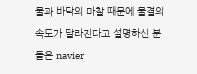물과 바닥의 마찰 때문에 물결의 속도가 달라진다고 설명하신 분들은 navier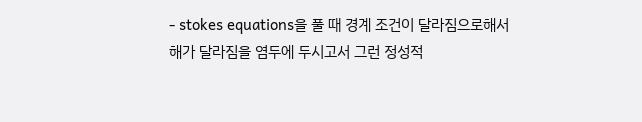- stokes equations을 풀 때 경계 조건이 달라짐으로해서 해가 달라짐을 염두에 두시고서 그런 정성적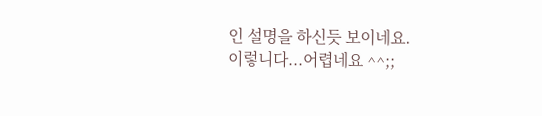인 설명을 하신듯 보이네요.
이렇니다...어렵네요 ^^;;